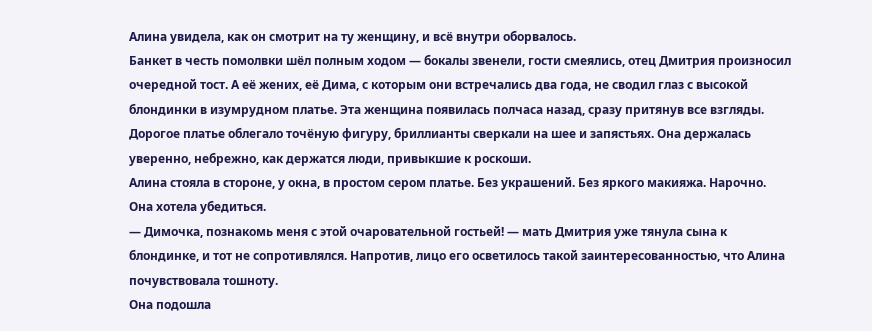Алина увидела, как он смотрит на ту женщину, и всё внутри оборвалось.
Банкет в честь помолвки шёл полным ходом — бокалы звенели, гости смеялись, отец Дмитрия произносил очередной тост. А её жених, её Дима, с которым они встречались два года, не сводил глаз с высокой блондинки в изумрудном платье. Эта женщина появилась полчаса назад, сразу притянув все взгляды. Дорогое платье облегало точёную фигуру, бриллианты сверкали на шее и запястьях. Она держалась уверенно, небрежно, как держатся люди, привыкшие к роскоши.
Алина стояла в стороне, у окна, в простом сером платье. Без украшений. Без яркого макияжа. Нарочно.
Она хотела убедиться.
— Димочка, познакомь меня с этой очаровательной гостьей! — мать Дмитрия уже тянула сына к блондинке, и тот не сопротивлялся. Напротив, лицо его осветилось такой заинтересованностью, что Алина почувствовала тошноту.
Она подошла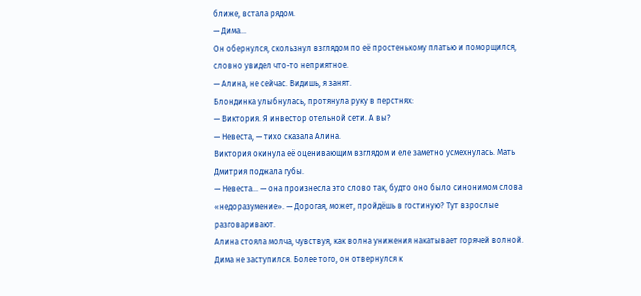ближе, встала рядом.
— Дима...
Он обернулся, скользнул взглядом по её простенькому платью и поморщился, словно увидел что-то неприятное.
— Алина, не сейчас. Видишь, я занят.
Блондинка улыбнулась, протянула руку в перстнях:
— Виктория. Я инвестор отельной сети. А вы?
— Невеста, — тихо сказала Алина.
Виктория окинула её оценивающим взглядом и еле заметно усмехнулась. Мать Дмитрия поджала губы.
— Невеста... — она произнесла это слово так, будто оно было синонимом слова «недоразумение». — Дорогая, может, пройдёшь в гостиную? Тут взрослые разговаривают.
Алина стояла молча, чувствуя, как волна унижения накатывает горячей волной. Дима не заступился. Более того, он отвернулся к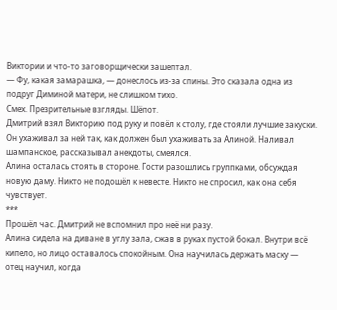Виктории и что-то заговорщически зашептал.
— Фу, какая замарашка, — донеслось из-за спины. Это сказала одна из подруг Диминой матери, не слишком тихо.
Смех. Презрительные взгляды. Шёпот.
Дмитрий взял Викторию под руку и повёл к столу, где стояли лучшие закуски. Он ухаживал за ней так, как должен был ухаживать за Алиной. Наливал шампанское, рассказывал анекдоты, смеялся.
Алина осталась стоять в стороне. Гости разошлись группками, обсуждая новую даму. Никто не подошёл к невесте. Никто не спросил, как она себя чувствует.
***
Прошёл час. Дмитрий не вспомнил про неё ни разу.
Алина сидела на диване в углу зала, сжав в руках пустой бокал. Внутри всё кипело, но лицо оставалось спокойным. Она научилась держать маску — отец научил, когда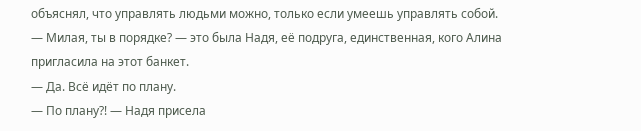объяснял, что управлять людьми можно, только если умеешь управлять собой.
— Милая, ты в порядке? — это была Надя, её подруга, единственная, кого Алина пригласила на этот банкет.
— Да. Всё идёт по плану.
— По плану?! — Надя присела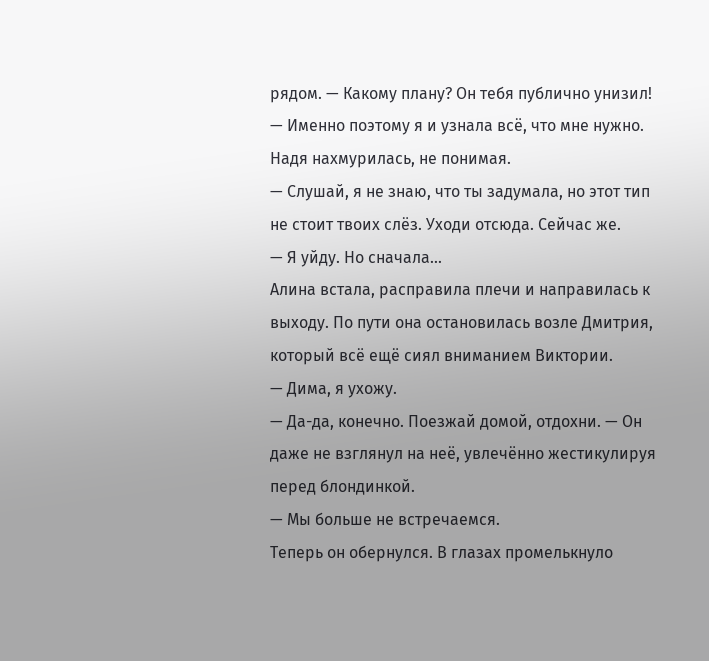рядом. — Какому плану? Он тебя публично унизил!
— Именно поэтому я и узнала всё, что мне нужно.
Надя нахмурилась, не понимая.
— Слушай, я не знаю, что ты задумала, но этот тип не стоит твоих слёз. Уходи отсюда. Сейчас же.
— Я уйду. Но сначала...
Алина встала, расправила плечи и направилась к выходу. По пути она остановилась возле Дмитрия, который всё ещё сиял вниманием Виктории.
— Дима, я ухожу.
— Да-да, конечно. Поезжай домой, отдохни. — Он даже не взглянул на неё, увлечённо жестикулируя перед блондинкой.
— Мы больше не встречаемся.
Теперь он обернулся. В глазах промелькнуло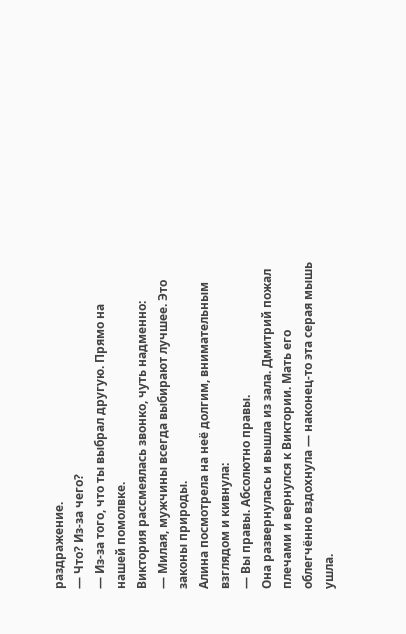раздражение.
— Что? Из-за чего?
— Из-за того, что ты выбрал другую. Прямо на нашей помолвке.
Виктория рассмеялась звонко, чуть надменно:
— Милая, мужчины всегда выбирают лучшее. Это законы природы.
Алина посмотрела на неё долгим, внимательным взглядом и кивнула:
— Вы правы. Абсолютно правы.
Она развернулась и вышла из зала. Дмитрий пожал плечами и вернулся к Виктории. Мать его облегчённо вздохнула — наконец-то эта серая мышь ушла.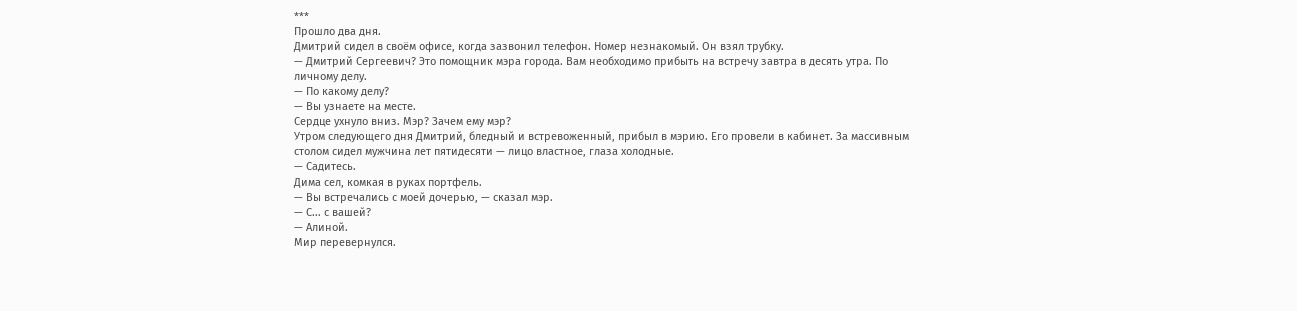***
Прошло два дня.
Дмитрий сидел в своём офисе, когда зазвонил телефон. Номер незнакомый. Он взял трубку.
— Дмитрий Сергеевич? Это помощник мэра города. Вам необходимо прибыть на встречу завтра в десять утра. По личному делу.
— По какому делу?
— Вы узнаете на месте.
Сердце ухнуло вниз. Мэр? Зачем ему мэр?
Утром следующего дня Дмитрий, бледный и встревоженный, прибыл в мэрию. Его провели в кабинет. За массивным столом сидел мужчина лет пятидесяти — лицо властное, глаза холодные.
— Садитесь.
Дима сел, комкая в руках портфель.
— Вы встречались с моей дочерью, — сказал мэр.
— С... с вашей?
— Алиной.
Мир перевернулся.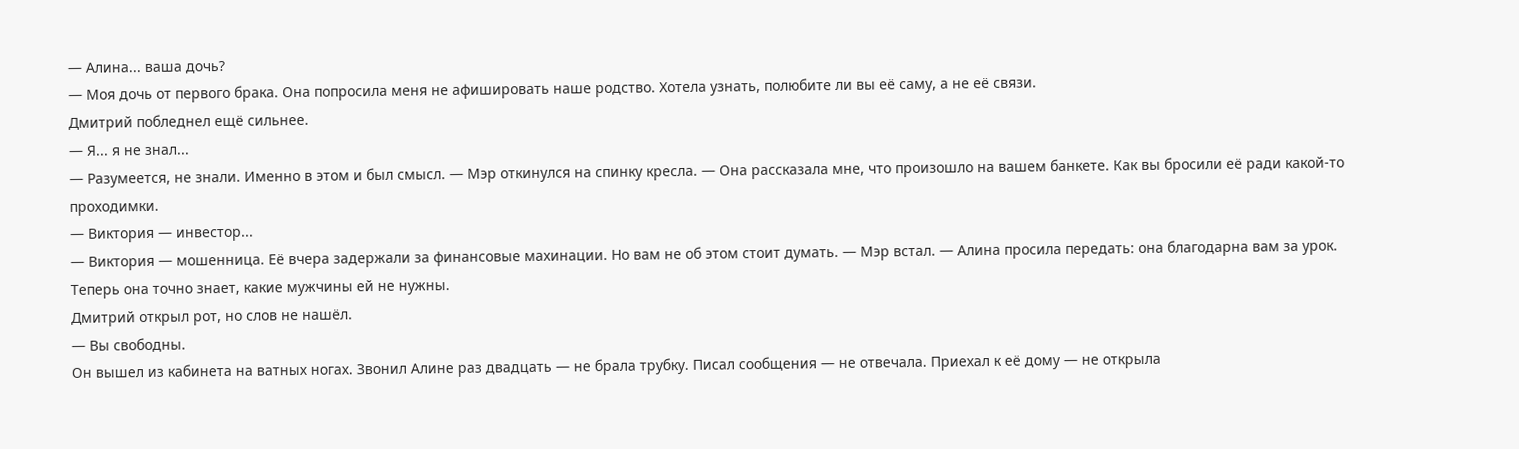— Алина... ваша дочь?
— Моя дочь от первого брака. Она попросила меня не афишировать наше родство. Хотела узнать, полюбите ли вы её саму, а не её связи.
Дмитрий побледнел ещё сильнее.
— Я... я не знал...
— Разумеется, не знали. Именно в этом и был смысл. — Мэр откинулся на спинку кресла. — Она рассказала мне, что произошло на вашем банкете. Как вы бросили её ради какой-то проходимки.
— Виктория — инвестор...
— Виктория — мошенница. Её вчера задержали за финансовые махинации. Но вам не об этом стоит думать. — Мэр встал. — Алина просила передать: она благодарна вам за урок. Теперь она точно знает, какие мужчины ей не нужны.
Дмитрий открыл рот, но слов не нашёл.
— Вы свободны.
Он вышел из кабинета на ватных ногах. Звонил Алине раз двадцать — не брала трубку. Писал сообщения — не отвечала. Приехал к её дому — не открыла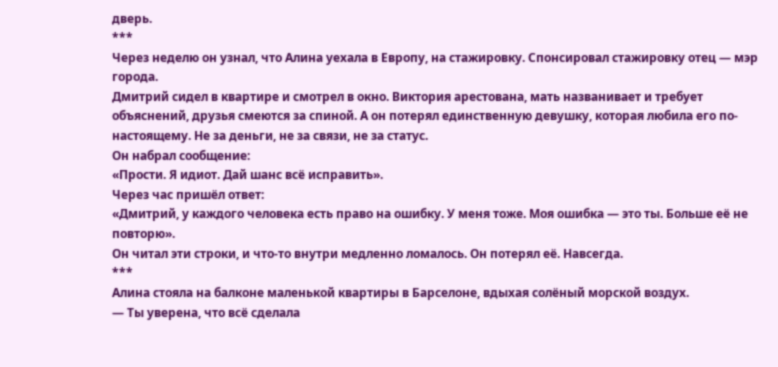дверь.
***
Через неделю он узнал, что Алина уехала в Европу, на стажировку. Спонсировал стажировку отец — мэр города.
Дмитрий сидел в квартире и смотрел в окно. Виктория арестована, мать названивает и требует объяснений, друзья смеются за спиной. А он потерял единственную девушку, которая любила его по-настоящему. Не за деньги, не за связи, не за статус.
Он набрал сообщение:
«Прости. Я идиот. Дай шанс всё исправить».
Через час пришёл ответ:
«Дмитрий, у каждого человека есть право на ошибку. У меня тоже. Моя ошибка — это ты. Больше её не повторю».
Он читал эти строки, и что-то внутри медленно ломалось. Он потерял её. Навсегда.
***
Алина стояла на балконе маленькой квартиры в Барселоне, вдыхая солёный морской воздух.
— Ты уверена, что всё сделала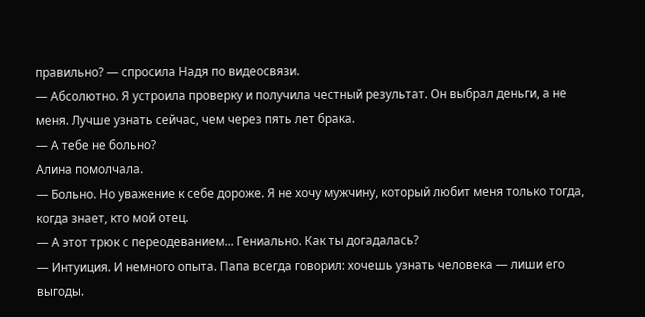правильно? — спросила Надя по видеосвязи.
— Абсолютно. Я устроила проверку и получила честный результат. Он выбрал деньги, а не меня. Лучше узнать сейчас, чем через пять лет брака.
— А тебе не больно?
Алина помолчала.
— Больно. Но уважение к себе дороже. Я не хочу мужчину, который любит меня только тогда, когда знает, кто мой отец.
— А этот трюк с переодеванием... Гениально. Как ты догадалась?
— Интуиция. И немного опыта. Папа всегда говорил: хочешь узнать человека — лиши его выгоды.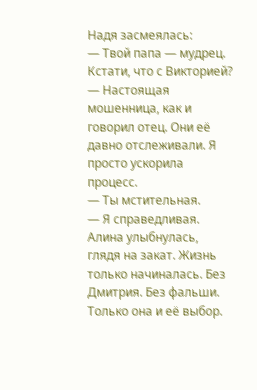Надя засмеялась:
— Твой папа — мудрец. Кстати, что с Викторией?
— Настоящая мошенница, как и говорил отец. Они её давно отслеживали. Я просто ускорила процесс.
— Ты мстительная.
— Я справедливая.
Алина улыбнулась, глядя на закат. Жизнь только начиналась. Без Дмитрия. Без фальши. Только она и её выбор.